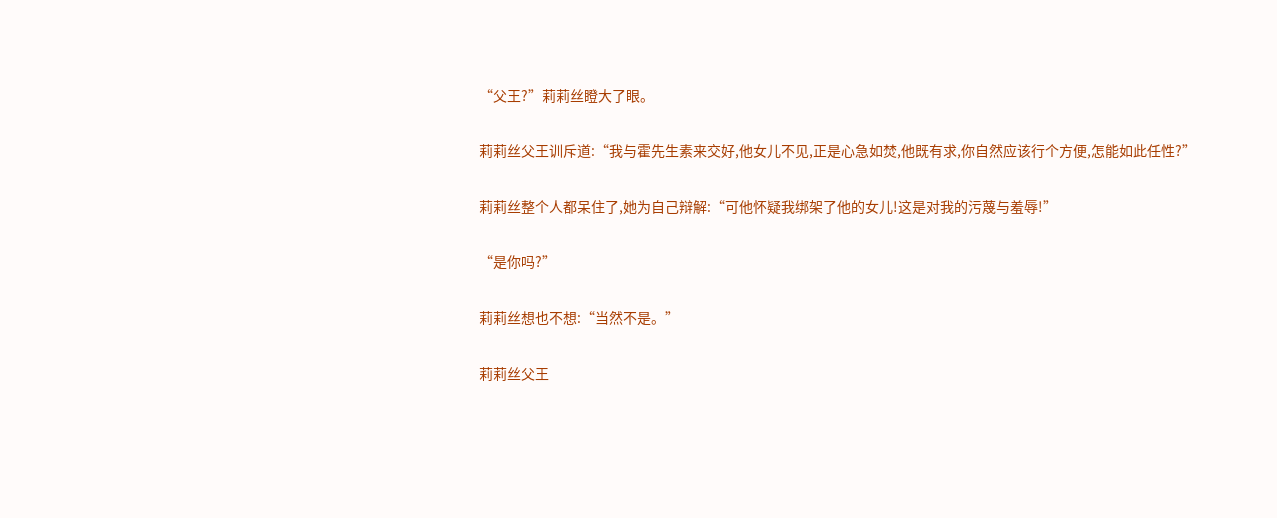“父王?”莉莉丝瞪大了眼。

莉莉丝父王训斥道:“我与霍先生素来交好,他女儿不见,正是心急如焚,他既有求,你自然应该行个方便,怎能如此任性?”

莉莉丝整个人都呆住了,她为自己辩解:“可他怀疑我绑架了他的女儿!这是对我的污蔑与羞辱!”

“是你吗?”

莉莉丝想也不想:“当然不是。”

莉莉丝父王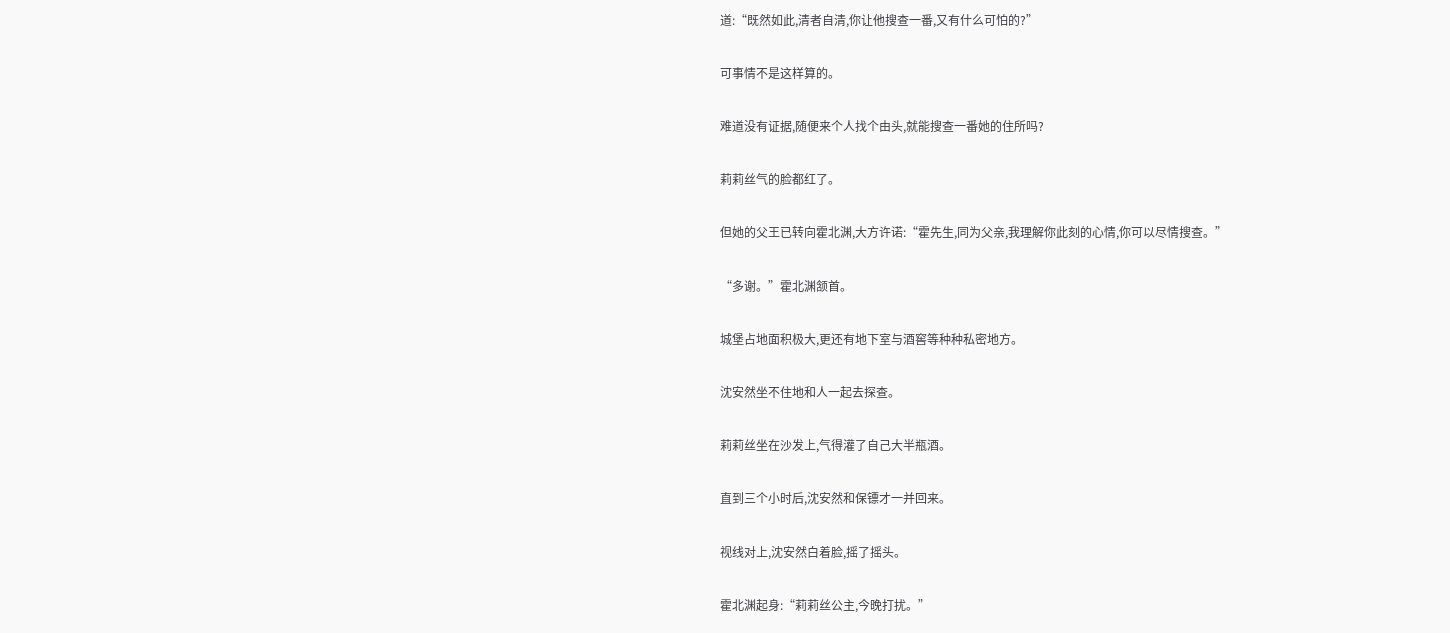道:“既然如此,清者自清,你让他搜查一番,又有什么可怕的?”

可事情不是这样算的。

难道没有证据,随便来个人找个由头,就能搜查一番她的住所吗?

莉莉丝气的脸都红了。

但她的父王已转向霍北渊,大方许诺:“霍先生,同为父亲,我理解你此刻的心情,你可以尽情搜查。”

“多谢。”霍北渊颔首。

城堡占地面积极大,更还有地下室与酒窖等种种私密地方。

沈安然坐不住地和人一起去探查。

莉莉丝坐在沙发上,气得灌了自己大半瓶酒。

直到三个小时后,沈安然和保镖才一并回来。

视线对上,沈安然白着脸,摇了摇头。

霍北渊起身:“莉莉丝公主,今晚打扰。”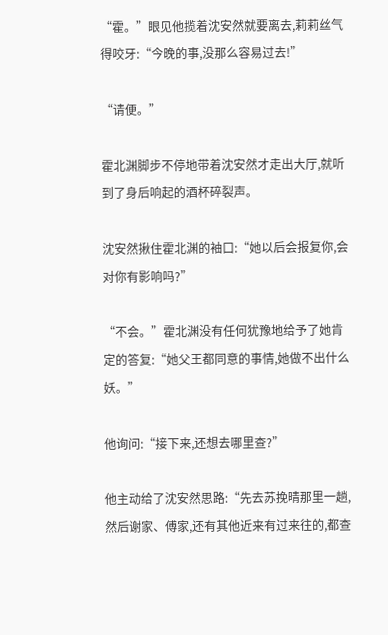“霍。”眼见他揽着沈安然就要离去,莉莉丝气得咬牙:“今晚的事,没那么容易过去!”

“请便。”

霍北渊脚步不停地带着沈安然才走出大厅,就听到了身后响起的酒杯碎裂声。

沈安然揪住霍北渊的袖口:“她以后会报复你,会对你有影响吗?”

“不会。”霍北渊没有任何犹豫地给予了她肯定的答复:“她父王都同意的事情,她做不出什么妖。”

他询问:“接下来,还想去哪里查?”

他主动给了沈安然思路:“先去苏挽晴那里一趟,然后谢家、傅家,还有其他近来有过来往的,都查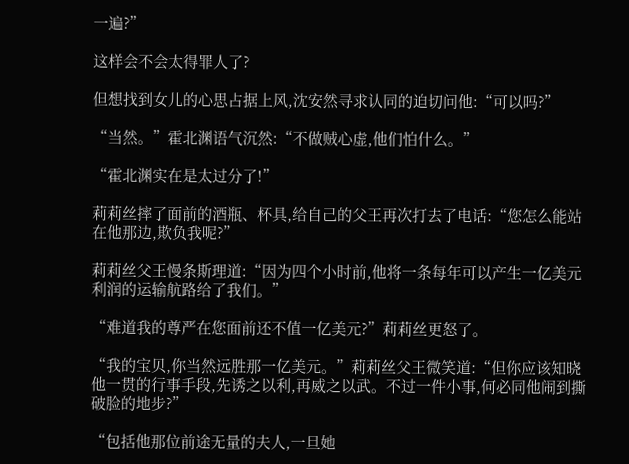一遍?”

这样会不会太得罪人了?

但想找到女儿的心思占据上风,沈安然寻求认同的迫切问他:“可以吗?”

“当然。”霍北渊语气沉然:“不做贼心虚,他们怕什么。”

“霍北渊实在是太过分了!”

莉莉丝摔了面前的酒瓶、杯具,给自己的父王再次打去了电话:“您怎么能站在他那边,欺负我呢?”

莉莉丝父王慢条斯理道:“因为四个小时前,他将一条每年可以产生一亿美元利润的运输航路给了我们。”

“难道我的尊严在您面前还不值一亿美元?”莉莉丝更怒了。

“我的宝贝,你当然远胜那一亿美元。”莉莉丝父王微笑道:“但你应该知晓他一贯的行事手段,先诱之以利,再威之以武。不过一件小事,何必同他闹到撕破脸的地步?”

“包括他那位前途无量的夫人,一旦她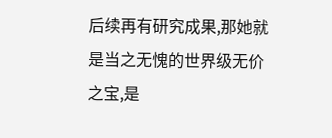后续再有研究成果,那她就是当之无愧的世界级无价之宝,是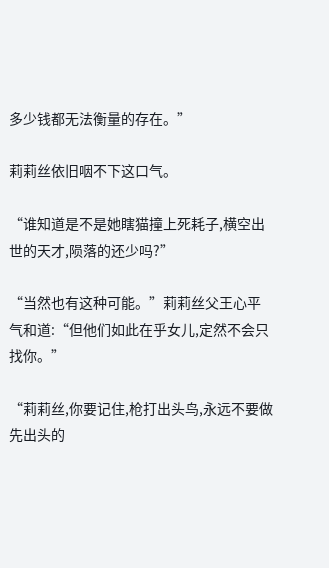多少钱都无法衡量的存在。”

莉莉丝依旧咽不下这口气。

“谁知道是不是她瞎猫撞上死耗子,横空出世的天才,陨落的还少吗?”

“当然也有这种可能。”莉莉丝父王心平气和道:“但他们如此在乎女儿,定然不会只找你。”

“莉莉丝,你要记住,枪打出头鸟,永远不要做先出头的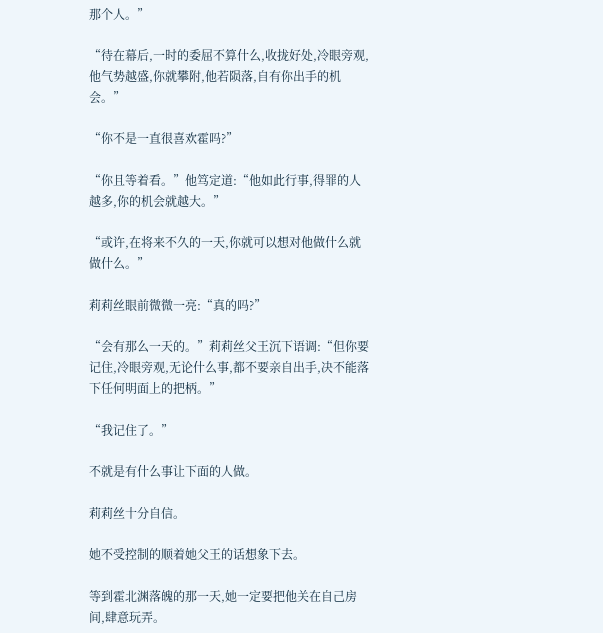那个人。”

“待在幕后,一时的委屈不算什么,收拢好处,冷眼旁观,他气势越盛,你就攀附,他若陨落,自有你出手的机会。”

“你不是一直很喜欢霍吗?”

“你且等着看。”他笃定道:“他如此行事,得罪的人越多,你的机会就越大。”

“或许,在将来不久的一天,你就可以想对他做什么就做什么。”

莉莉丝眼前微微一亮:“真的吗?”

“会有那么一天的。”莉莉丝父王沉下语调:“但你要记住,冷眼旁观,无论什么事,都不要亲自出手,决不能落下任何明面上的把柄。”

“我记住了。”

不就是有什么事让下面的人做。

莉莉丝十分自信。

她不受控制的顺着她父王的话想象下去。

等到霍北渊落魄的那一天,她一定要把他关在自己房间,肆意玩弄。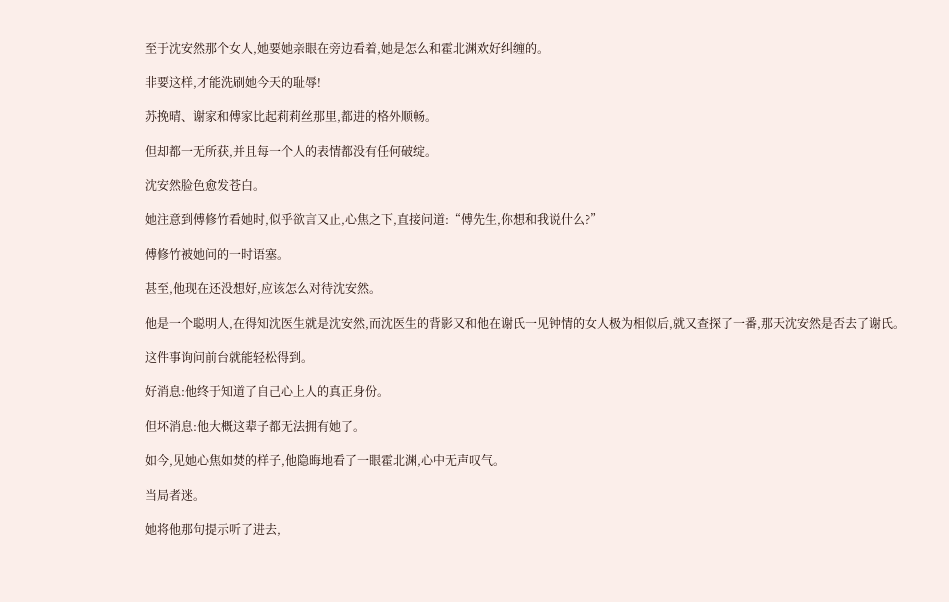至于沈安然那个女人,她要她亲眼在旁边看着,她是怎么和霍北渊欢好纠缠的。

非要这样,才能洗刷她今天的耻辱!

苏挽晴、谢家和傅家比起莉莉丝那里,都进的格外顺畅。

但却都一无所获,并且每一个人的表情都没有任何破绽。

沈安然脸色愈发苍白。

她注意到傅修竹看她时,似乎欲言又止,心焦之下,直接问道:“傅先生,你想和我说什么?”

傅修竹被她问的一时语塞。

甚至,他现在还没想好,应该怎么对待沈安然。

他是一个聪明人,在得知沈医生就是沈安然,而沈医生的背影又和他在谢氏一见钟情的女人极为相似后,就又查探了一番,那天沈安然是否去了谢氏。

这件事询问前台就能轻松得到。

好消息:他终于知道了自己心上人的真正身份。

但坏消息:他大概这辈子都无法拥有她了。

如今,见她心焦如焚的样子,他隐晦地看了一眼霍北渊,心中无声叹气。

当局者迷。

她将他那句提示听了进去,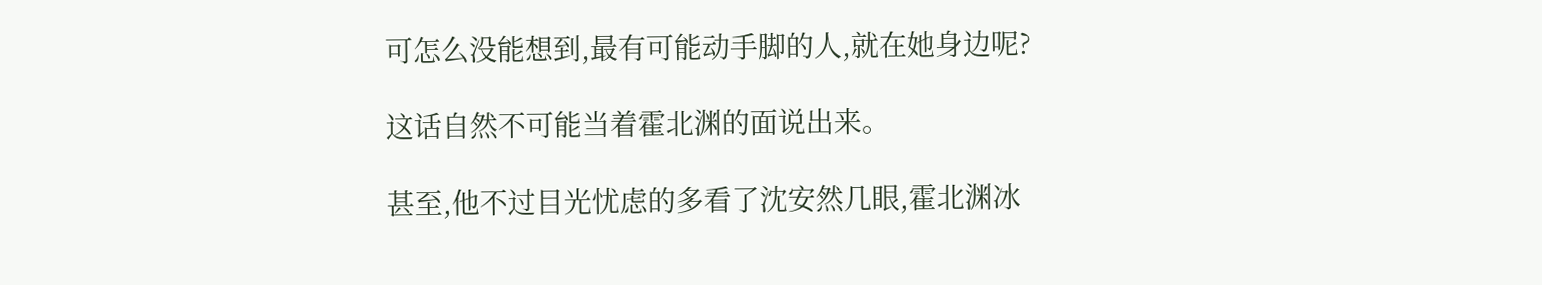可怎么没能想到,最有可能动手脚的人,就在她身边呢?

这话自然不可能当着霍北渊的面说出来。

甚至,他不过目光忧虑的多看了沈安然几眼,霍北渊冰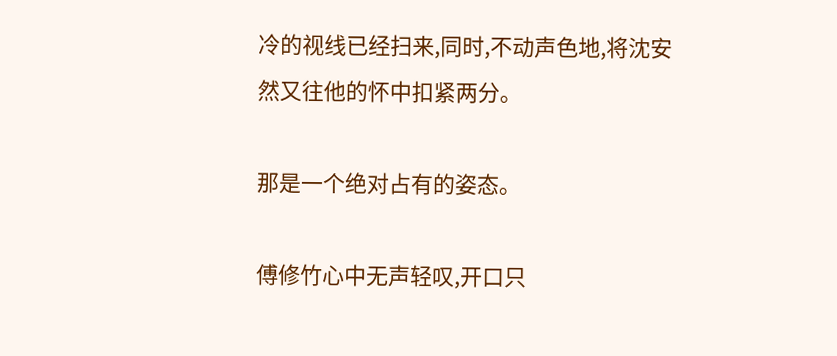冷的视线已经扫来,同时,不动声色地,将沈安然又往他的怀中扣紧两分。

那是一个绝对占有的姿态。

傅修竹心中无声轻叹,开口只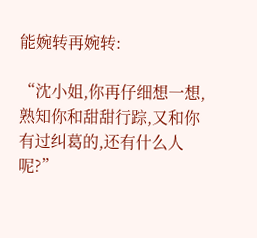能婉转再婉转:

“沈小姐,你再仔细想一想,熟知你和甜甜行踪,又和你有过纠葛的,还有什么人呢?”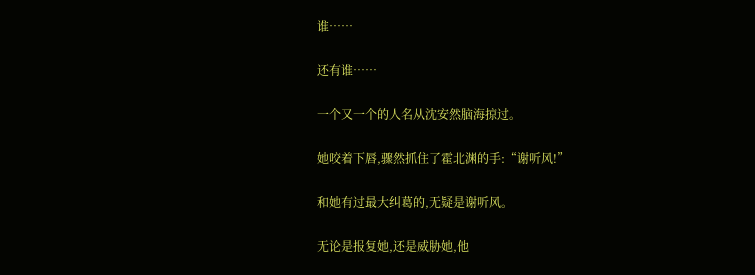谁……

还有谁……

一个又一个的人名从沈安然脑海掠过。

她咬着下唇,骤然抓住了霍北渊的手:“谢听风!”

和她有过最大纠葛的,无疑是谢听风。

无论是报复她,还是威胁她,他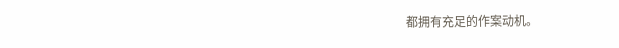都拥有充足的作案动机。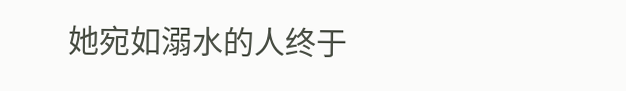她宛如溺水的人终于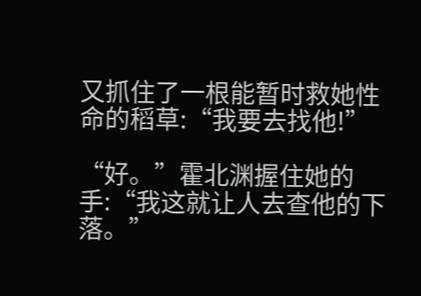又抓住了一根能暂时救她性命的稻草:“我要去找他!”

“好。”霍北渊握住她的手:“我这就让人去查他的下落。”